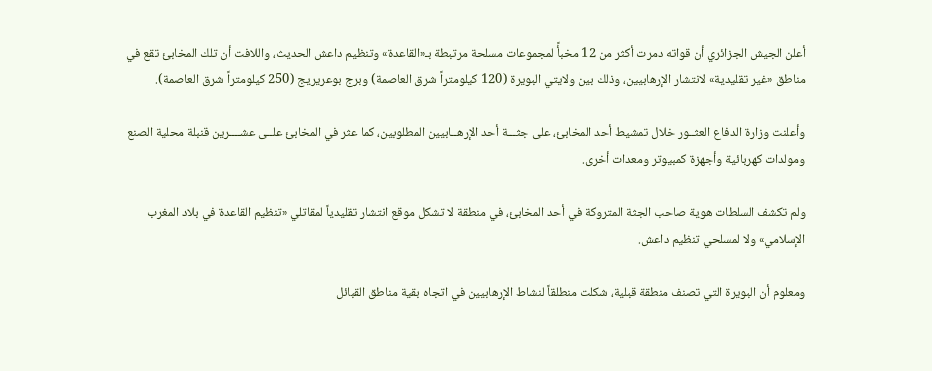أعلن الجيش الجزائري أن قواته دمرت أكثر من 12 مخبأً لمجموعات مسلحة مرتبطة بـ«القاعدة» وتنظيم داعش الحديث، واللافت أن تلك المخابئ تقع في مناطق «غير تقليدية» لانتشار الإرهابيين، وذلك بين ولايتي البويرة (120 كيلومتراً شرق العاصمة) وبرج بوعريريج (250 كيلومتراً شرق العاصمة).

وأعلنت وزارة الدفاع العثــور خلال تمشيط أحد المخابئ، على جثـــة أحد الإرهــابيين المطلوبين، كما عثر في المخابئ علــى عشــــرين قنبلة محلية الصنع ومولدات كهربائية وأجهزة كمبيوتر ومعدات أخرى.

ولم تكشف السلطات هوية صاحب الجثة المتروكة في أحد المخابئ، في منطقة لا تشكل موقع انتشار تقليدياً لمقاتلي «تنظيم القاعدة في بلاد المغرب الإسلامي» ولا لمسلحي تنظيم داعش.

ومعلوم أن البويرة التي تصنف منطقة قبلية، شكلت منطلقاً لنشاط الإرهابيين في اتجاه بقية مناطق القبائل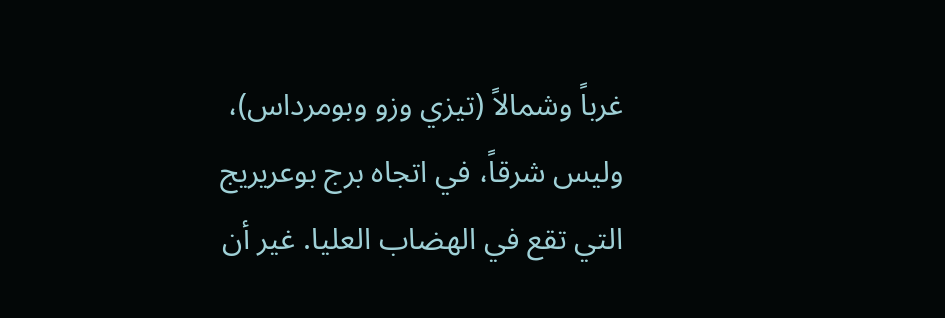غرباً وشمالاً (تيزي وزو وبومرداس)، وليس شرقاً، في اتجاه برج بوعريريج التي تقع في الهضاب العليا. غير أن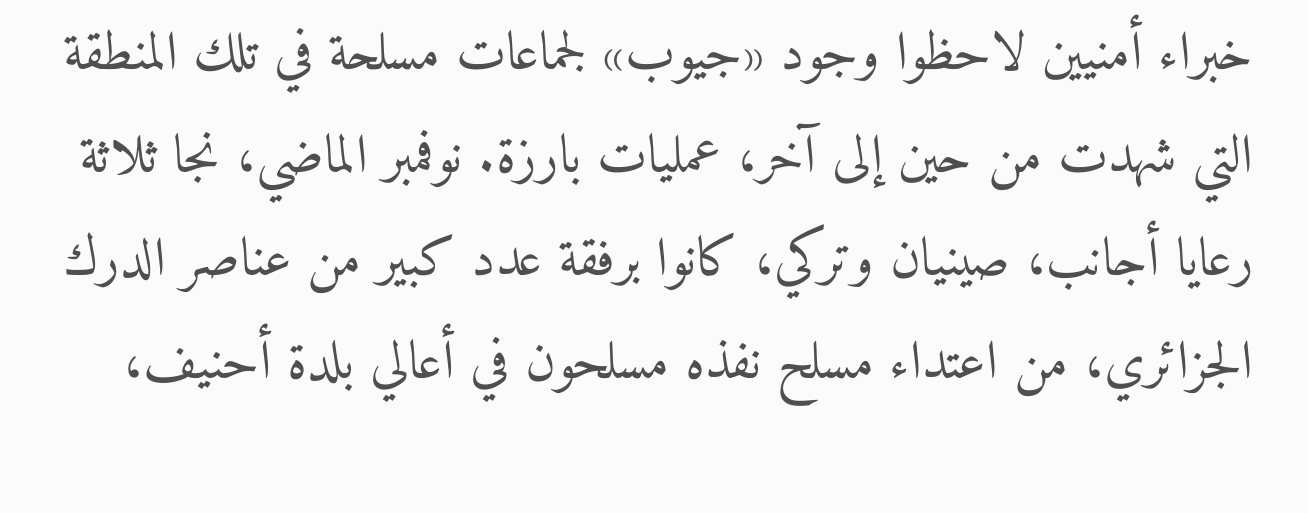خبراء أمنيين لاحظوا وجود «جيوب» لجماعات مسلحة في تلك المنطقة التي شهدت من حين إلى آخر، عمليات بارزة. نوفمبر الماضي، نجا ثلاثة رعايا أجانب، صينيان وتركي، كانوا برفقة عدد كبير من عناصر الدرك الجزائري، من اعتداء مسلح نفذه مسلحون في أعالي بلدة أحنيف،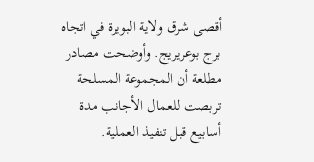أقصى شرق ولاية البويرة في اتجاه برج بوعريريج. وأوضحت مصادر مطلعة أن المجموعة المسلحة تربصت للعمال الأجانب مدة أسابيع قبل تنفيذ العملية.